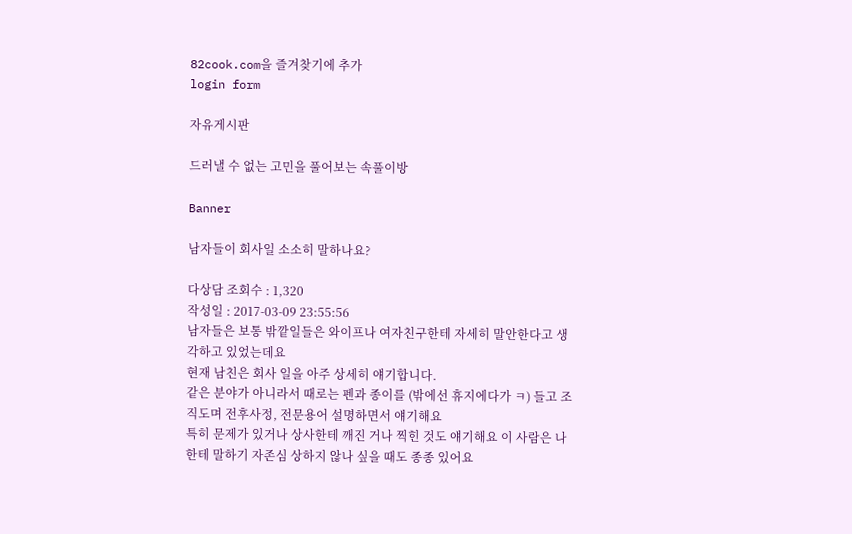82cook.com을 즐겨찾기에 추가
login form

자유게시판

드러낼 수 없는 고민을 풀어보는 속풀이방

Banner

남자들이 회사일 소소히 말하나요?

다상담 조회수 : 1,320
작성일 : 2017-03-09 23:55:56
남자들은 보통 밖깥일들은 와이프나 여자친구한테 자세히 말안한다고 생각하고 있었는데요
현재 남친은 회사 일을 아주 상세히 얘기합니다.
같은 분야가 아니라서 때로는 펜과 종이를 (밖에선 휴지에다가 ㅋ) 들고 조직도며 전후사정, 전문용어 설명하면서 얘기해요
특히 문제가 있거나 상사한테 깨진 거나 찍힌 것도 얘기해요 이 사람은 나한테 말하기 자존심 상하지 않나 싶을 때도 종종 있어요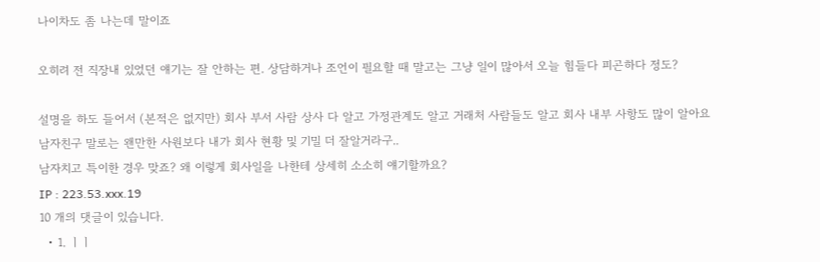나이차도 좀 나는데 말이죠

오히려 전 직장내 있었던 얘기는 잘 안하는 편. 상담하거나 조언이 필요할 때 말고는 그냥 일이 많아서 오늘 힘들다 피곤하다 정도?

설명을 하도 들어서 (본적은 없지만) 회사 부서 사람 상사 다 알고 가정관계도 알고 거래처 사람들도 알고 회사 내부 사항도 많이 알아요
남자친구 말로는 왠만한 사원보다 내가 회사 현황 및 기밀 더 잘알거라구..
남자치고 특이한 경우 맞죠? 왜 이렇게 회사일을 나한테 상세히 소소히 얘기할까요?
IP : 223.53.xxx.19
10 개의 댓글이 있습니다.
  • 1. ㅣㅣ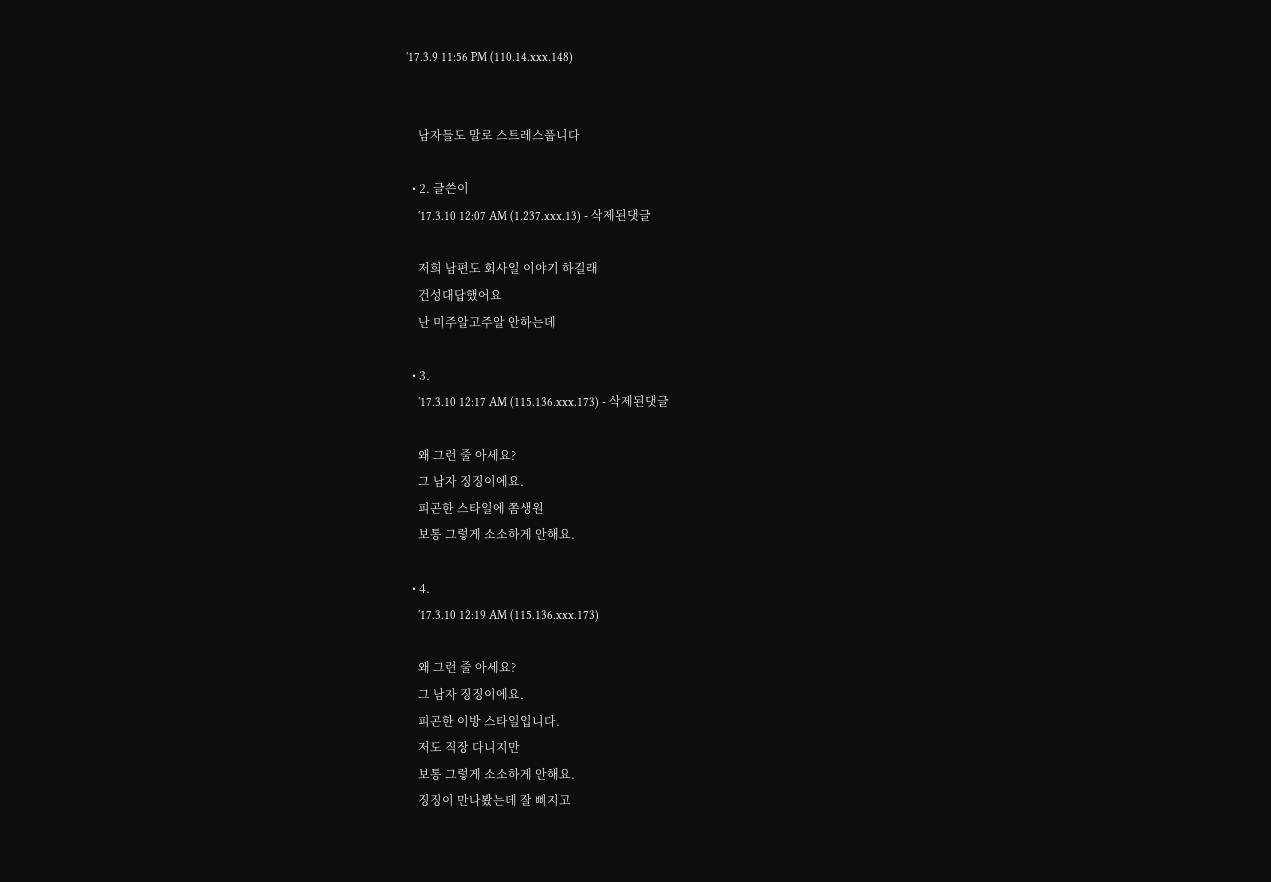'17.3.9 11:56 PM (110.14.xxx.148)


    남자들도 말로 스트레스풉니다

  • 2. 글쓴이
    '17.3.10 12:07 AM (1.237.xxx.13) - 삭제된댓글

    저희 남편도 회사일 이야기 하길래
    건성대답했어요
    난 미주알고주알 안하는데

  • 3.
    '17.3.10 12:17 AM (115.136.xxx.173) - 삭제된댓글

    왜 그런 줄 아세요?
    그 남자 징징이에요.
    피곤한 스타일에 쫌생원
    보통 그렇게 소소하게 안해요.

  • 4.
    '17.3.10 12:19 AM (115.136.xxx.173)

    왜 그런 줄 아세요?
    그 남자 징징이에요.
    피곤한 이방 스타일입니다.
    저도 직장 다니지만
    보통 그렇게 소소하게 안해요.
    징징이 만나봤는데 잘 삐지고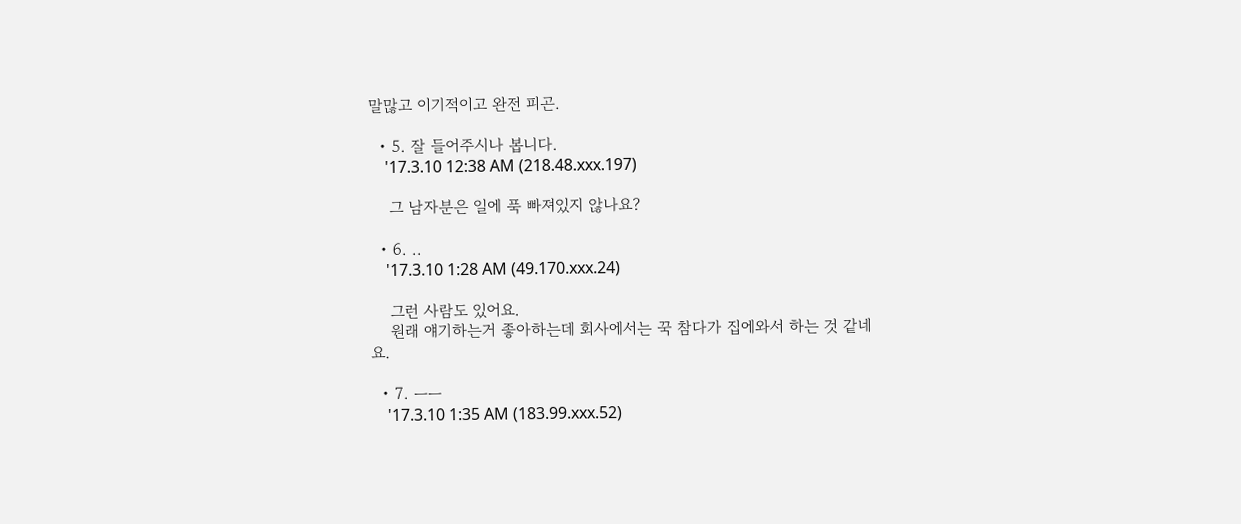말많고 이기적이고 완전 피곤.

  • 5. 잘 들어주시나 봅니다.
    '17.3.10 12:38 AM (218.48.xxx.197)

    그 남자분은 일에 푹 빠져있지 않나요?

  • 6. ..
    '17.3.10 1:28 AM (49.170.xxx.24)

    그런 사람도 있어요.
    원래 얘기하는거 좋아하는데 회사에서는 꾹 참다가 집에와서 하는 것 같네요.

  • 7. ㅡㅡ
    '17.3.10 1:35 AM (183.99.xxx.52)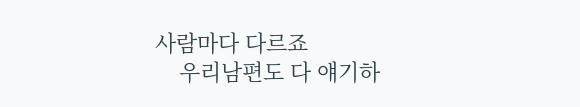사람마다 다르죠
    우리남편도 다 얘기하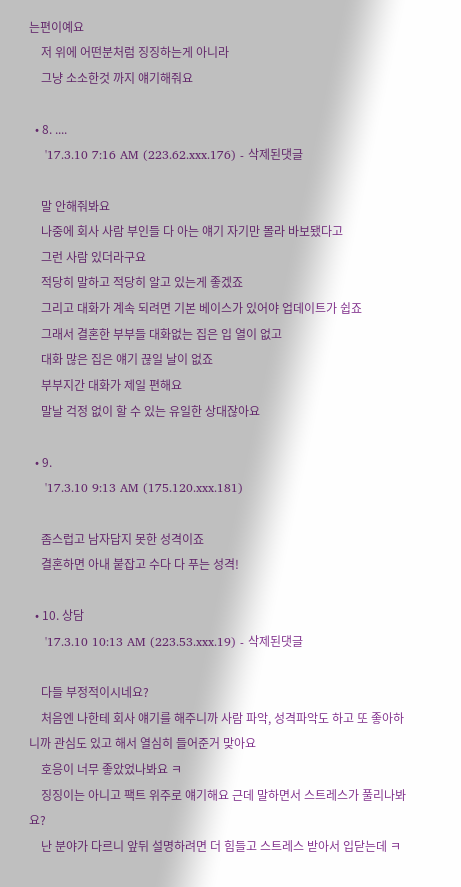는편이예요
    저 위에 어떤분처럼 징징하는게 아니라
    그냥 소소한것 까지 얘기해줘요

  • 8. ....
    '17.3.10 7:16 AM (223.62.xxx.176) - 삭제된댓글

    말 안해줘봐요
    나중에 회사 사람 부인들 다 아는 얘기 자기만 몰라 바보됐다고
    그런 사람 있더라구요
    적당히 말하고 적당히 알고 있는게 좋겠죠
    그리고 대화가 계속 되려면 기본 베이스가 있어야 업데이트가 쉽죠
    그래서 결혼한 부부들 대화없는 집은 입 열이 없고
    대화 많은 집은 얘기 끊일 날이 없죠
    부부지간 대화가 제일 편해요
    말날 걱정 없이 할 수 있는 유일한 상대잖아요

  • 9.
    '17.3.10 9:13 AM (175.120.xxx.181)

    좀스럽고 남자답지 못한 성격이죠
    결혼하면 아내 붙잡고 수다 다 푸는 성격!

  • 10. 상담
    '17.3.10 10:13 AM (223.53.xxx.19) - 삭제된댓글

    다들 부정적이시네요?
    처음엔 나한테 회사 얘기를 해주니까 사람 파악, 성격파악도 하고 또 좋아하니까 관심도 있고 해서 열심히 들어준거 맞아요
    호응이 너무 좋았었나봐요 ㅋ
    징징이는 아니고 팩트 위주로 얘기해요 근데 말하면서 스트레스가 풀리나봐요?
    난 분야가 다르니 앞뒤 설명하려면 더 힘들고 스트레스 받아서 입닫는데 ㅋ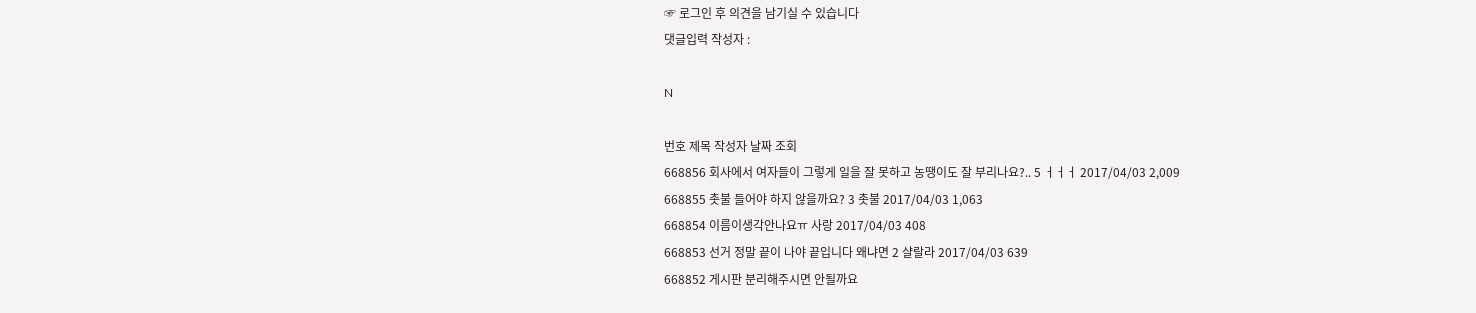☞ 로그인 후 의견을 남기실 수 있습니다
댓글입력 작성자 :

N

번호 제목 작성자 날짜 조회
668856 회사에서 여자들이 그렇게 일을 잘 못하고 농땡이도 잘 부리나요?.. 5 ㅓㅓㅓ 2017/04/03 2,009
668855 촛불 들어야 하지 않을까요? 3 촛불 2017/04/03 1,063
668854 이름이생각안나요ㅠ 사랑 2017/04/03 408
668853 선거 정말 끝이 나야 끝입니다 왜냐면 2 샬랄라 2017/04/03 639
668852 게시판 분리해주시면 안될까요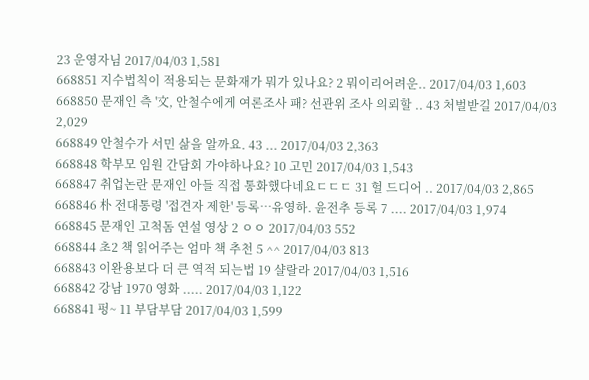23 운영자님 2017/04/03 1,581
668851 지수법칙이 적용되는 문화재가 뭐가 있나요? 2 뭐이리어려운.. 2017/04/03 1,603
668850 문재인 측 '文, 안철수에게 여론조사 패? 선관위 조사 의뢰할 .. 43 처벌받길 2017/04/03 2,029
668849 안철수가 서민 삶을 알까요. 43 ... 2017/04/03 2,363
668848 학부모 임원 간담회 가야하나요? 10 고민 2017/04/03 1,543
668847 취업논란 문재인 아들 직접 통화했다네요ㄷㄷㄷ 31 헐 드디어 .. 2017/04/03 2,865
668846 朴 전대통령 '접견자 제한' 등록…유영하. 윤전추 등록 7 .... 2017/04/03 1,974
668845 문재인 고척돔 연설 영상 2 ㅇㅇ 2017/04/03 552
668844 초2 책 읽어주는 엄마 책 추천 5 ^^ 2017/04/03 813
668843 이완용보다 더 큰 역적 되는법 19 샬랄라 2017/04/03 1,516
668842 강남 1970 영화 ..... 2017/04/03 1,122
668841 펑~ 11 부담부담 2017/04/03 1,599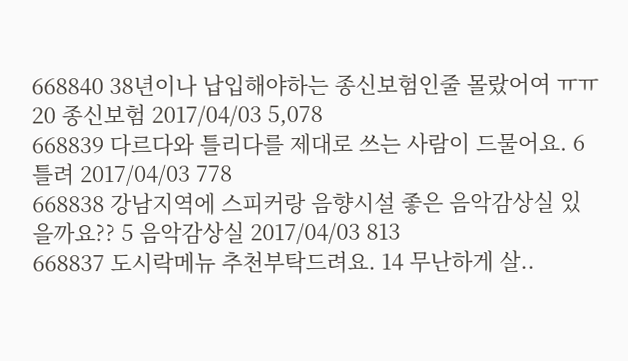668840 38년이나 납입해야하는 종신보험인줄 몰랐어여 ㅠㅠ 20 종신보험 2017/04/03 5,078
668839 다르다와 틀리다를 제대로 쓰는 사람이 드물어요. 6 틀려 2017/04/03 778
668838 강남지역에 스피커랑 음향시설 좋은 음악감상실 있을까요?? 5 음악감상실 2017/04/03 813
668837 도시락메뉴 추천부탁드려요. 14 무난하게 살..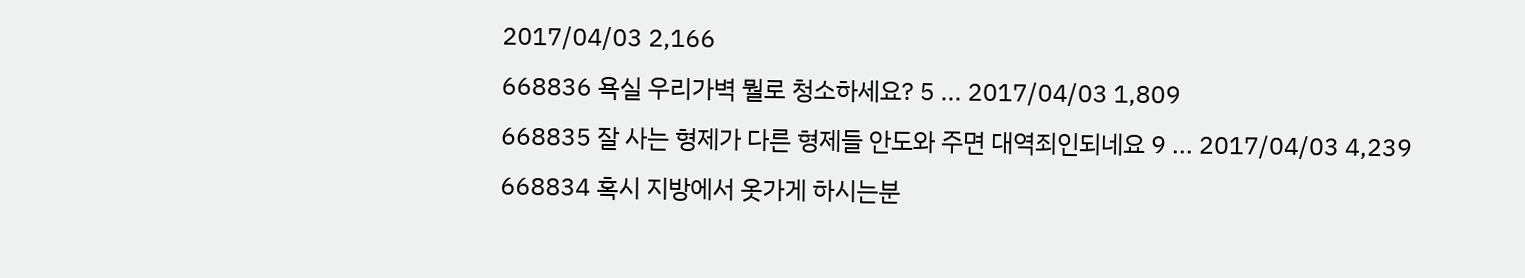2017/04/03 2,166
668836 욕실 우리가벽 뭘로 청소하세요? 5 ... 2017/04/03 1,809
668835 잘 사는 형제가 다른 형제들 안도와 주면 대역죄인되네요 9 ... 2017/04/03 4,239
668834 혹시 지방에서 옷가게 하시는분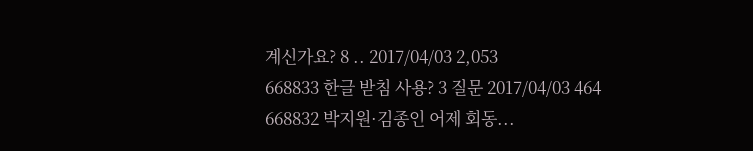계신가요? 8 .. 2017/04/03 2,053
668833 한글 받침 사용? 3 질문 2017/04/03 464
668832 박지원·김종인 어제 회동...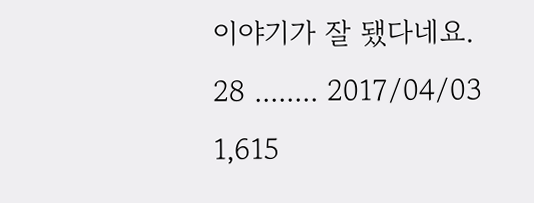이야기가 잘 됐다네요. 28 ........ 2017/04/03 1,615